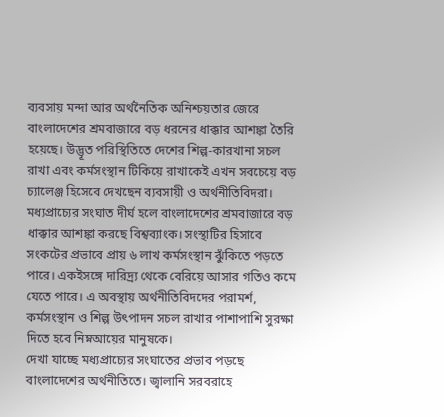ব্যবসায় মন্দা আর অর্থনৈতিক অনিশ্চয়তার জেরে বাংলাদেশের শ্রমবাজারে বড় ধরনের ধাক্কার আশঙ্কা তৈরি হয়েছে। উদ্ভূত পরিস্থিতিতে দেশের শিল্প-কারখানা সচল রাখা এবং কর্মসংস্থান টিকিয়ে রাখাকেই এখন সবচেয়ে বড় চ্যালেঞ্জ হিসেবে দেখছেন ব্যবসায়ী ও অর্থনীতিবিদরা।
মধ্যপ্রাচ্যের সংঘাত দীর্ঘ হলে বাংলাদেশের শ্রমবাজারে বড় ধাক্কার আশঙ্কা করছে বিশ্বব্যাংক। সংস্থাটির হিসাবে সংকটের প্রভাবে প্রায় ৬ লাখ কর্মসংস্থান ঝুঁকিতে পড়তে পারে। একইসঙ্গে দারিদ্র্য থেকে বেরিয়ে আসার গতিও কমে যেতে পারে। এ অবস্থায় অর্থনীতিবিদদের পরামর্শ, কর্মসংস্থান ও শিল্প উৎপাদন সচল রাখার পাশাপাশি সুরক্ষা দিতে হবে নিম্নআয়ের মানুষকে।
দেখা যাচ্ছে মধ্যপ্রাচ্যের সংঘাতের প্রভাব পড়ছে বাংলাদেশের অর্থনীতিতে। জ্বালানি সরবরাহে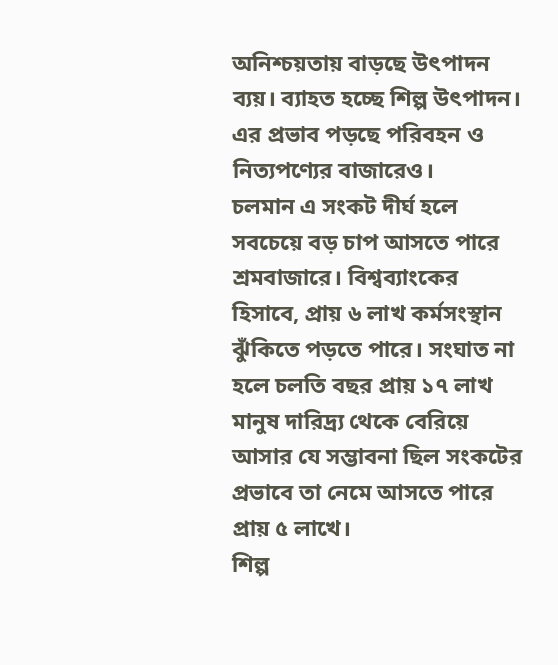অনিশ্চয়তায় বাড়ছে উৎপাদন ব্যয়। ব্যাহত হচ্ছে শিল্প উৎপাদন। এর প্রভাব পড়ছে পরিবহন ও নিত্যপণ্যের বাজারেও।
চলমান এ সংকট দীর্ঘ হলে সবচেয়ে বড় চাপ আসতে পারে শ্রমবাজারে। বিশ্বব্যাংকের হিসাবে, প্রায় ৬ লাখ কর্মসংস্থান ঝুঁকিতে পড়তে পারে। সংঘাত না হলে চলতি বছর প্রায় ১৭ লাখ মানুষ দারিদ্র্য থেকে বেরিয়ে আসার যে সম্ভাবনা ছিল সংকটের প্রভাবে তা নেমে আসতে পারে প্রায় ৫ লাখে।
শিল্প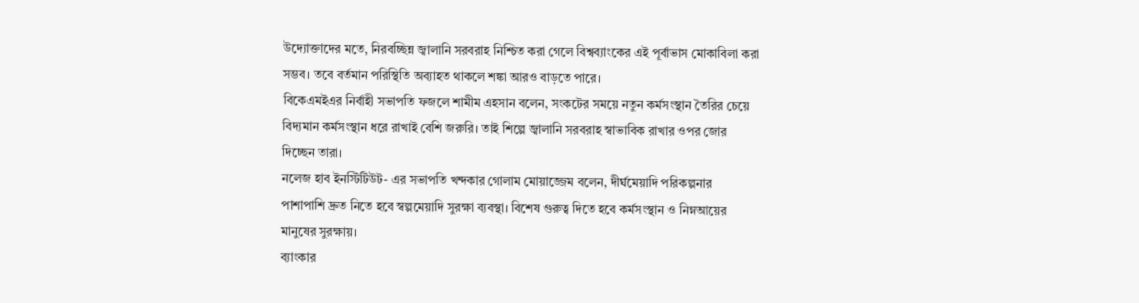উদ্যোক্তাদের মতে, নিরবচ্ছিন্ন জ্বালানি সরবরাহ নিশ্চিত করা গেলে বিশ্বব্যাংকের এই পূর্বাভাস মোকাবিলা করা সম্ভব। তবে বর্তমান পরিস্থিতি অব্যাহত থাকলে শঙ্কা আরও বাড়তে পারে।
বিকেএমইএর নির্বাহী সভাপতি ফজলে শামীম এহসান বলেন, সংকটের সময়ে নতুন কর্মসংস্থান তৈরির চেয়ে বিদ্যমান কর্মসংস্থান ধরে রাখাই বেশি জরুরি। তাই শিল্পে জ্বালানি সরবরাহ স্বাভাবিক রাখার ওপর জোর দিচ্ছেন তারা।
নলেজ হাব ইনস্টিটিউট- এর সভাপতি খন্দকার গোলাম মোয়াজ্জেম বলেন, দীর্ঘমেয়াদি পরিকল্পনার পাশাপাশি দ্রুত নিতে হবে স্বল্পমেয়াদি সুরক্ষা ব্যবস্থা। বিশেষ গুরুত্ব দিতে হবে কর্মসংস্থান ও নিম্নআয়ের মানুষের সুরক্ষায়।
ব্যাংকার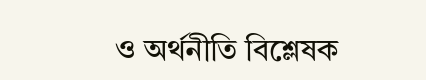ও অর্থনীতি বিশ্লেষক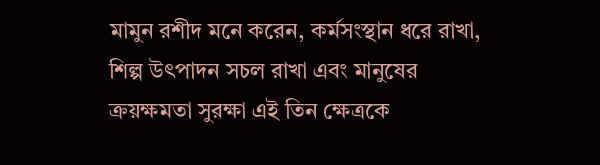মামুন রশীদ মনে করেন, কর্মসংস্থান ধরে রাখা, শিল্প উৎপাদন সচল রাখা এবং মানুষের ক্রয়ক্ষমতা সুরক্ষা এই তিন ক্ষেত্রকে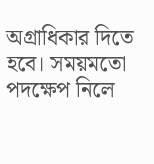অগ্রাধিকার দিতে হবে। সময়মতো পদক্ষেপ নিলে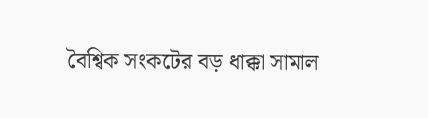বৈশ্বিক সংকটের বড় ধাক্কা সামাল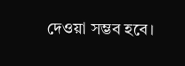দেওয়া সম্ভব হবে।